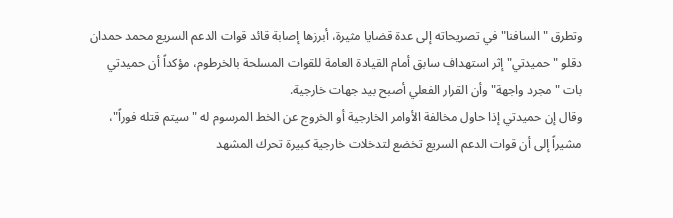وتطرق "السافنا" في تصريحاته إلى عدة قضايا مثيرة، أبرزها إصابة قائد قوات الدعم السريع محمد حمدان دقلو "حميدتي" إثر استهداف سابق أمام القيادة العامة للقوات المسلحة بالخرطوم، مؤكداً أن حميدتي بات "مجرد واجهة" وأن القرار الفعلي أصبح بيد جهات خارجية.
وقال إن حميدتي إذا حاول مخالفة الأوامر الخارجية أو الخروج عن الخط المرسوم له "سيتم قتله فوراً"، مشيراً إلى أن قوات الدعم السريع تخضع لتدخلات خارجية كبيرة تحرك المشهد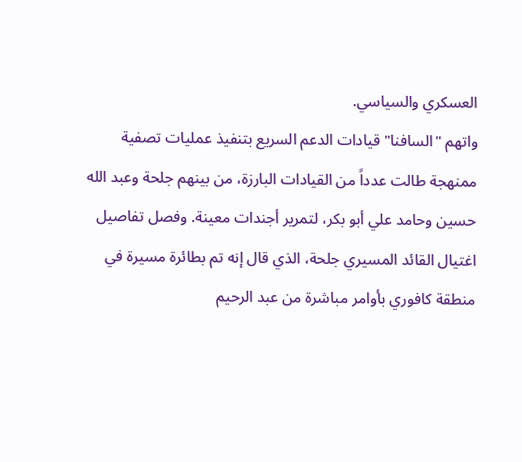العسكري والسياسي.
واتهم "السافنا" قيادات الدعم السريع بتنفيذ عمليات تصفية ممنهجة طالت عدداً من القيادات البارزة، من بينهم جلحة وعبد الله حسين وحامد علي أبو بكر، لتمرير أجندات معينة. وفصل تفاصيل اغتيال القائد المسيري جلحة، الذي قال إنه تم بطائرة مسيرة في منطقة كافوري بأوامر مباشرة من عبد الرحيم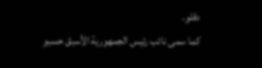دقلو.
كما سمى نائب رئيس الجمهورية الأسبق حسبو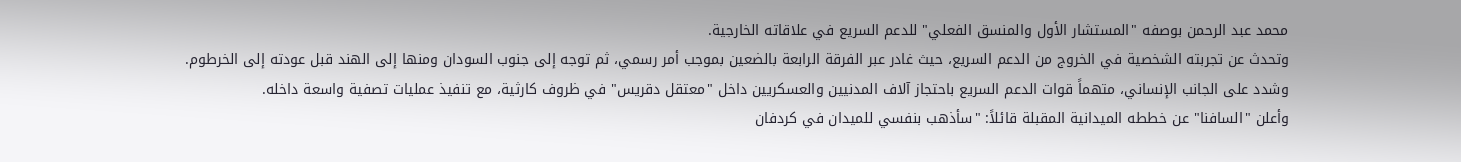محمد عبد الرحمن بوصفه "المستشار الأول والمنسق الفعلي" للدعم السريع في علاقاته الخارجية.
وتحدث عن تجربته الشخصية في الخروج من الدعم السريع، حيث غادر عبر الفرقة الرابعة بالضعين بموجب أمر رسمي، ثم توجه إلى جنوب السودان ومنها إلى الهند قبل عودته إلى الخرطوم.
وشدد على الجانب الإنساني، متهماً قوات الدعم السريع باحتجاز آلاف المدنيين والعسكريين داخل "معتقل دقريس" في ظروف كارثية، مع تنفيذ عمليات تصفية واسعة داخله.
وأعلن "السافنا" عن خططه الميدانية المقبلة قائلاً: "سأذهب بنفسي للميدان في كردفان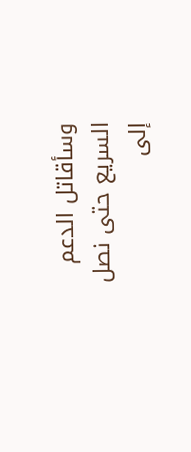وسأقاتل الدعم السريع حتى نصل إلى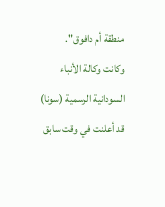منطقة أم دافوق".
وكانت وكالة الأنباء السودانية الرسمية (سونا) قد أعلنت في وقت سابق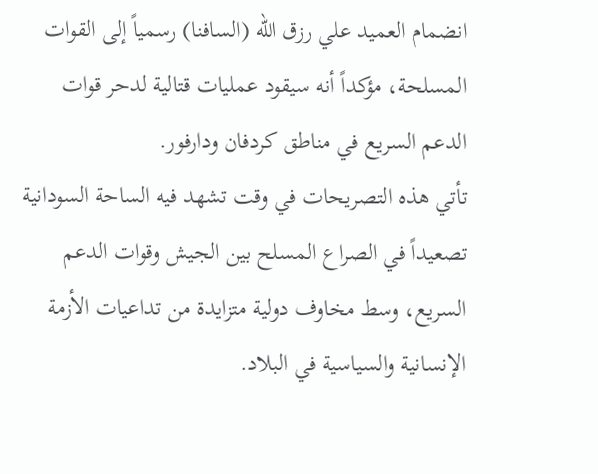انضمام العميد علي رزق الله (السافنا) رسمياً إلى القوات المسلحة، مؤكداً أنه سيقود عمليات قتالية لدحر قوات الدعم السريع في مناطق كردفان ودارفور.
تأتي هذه التصريحات في وقت تشهد فيه الساحة السودانية تصعيداً في الصراع المسلح بين الجيش وقوات الدعم السريع، وسط مخاوف دولية متزايدة من تداعيات الأزمة الإنسانية والسياسية في البلاد.